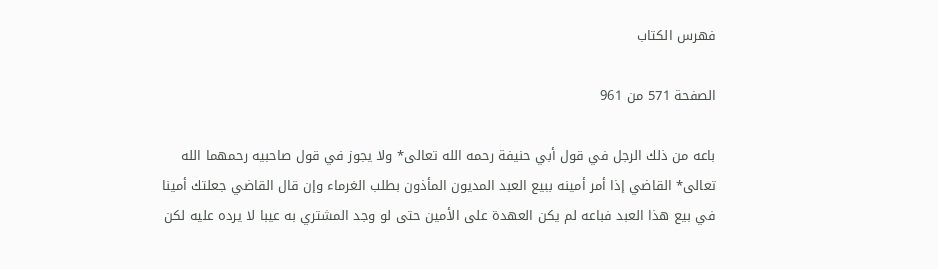فهرس الكتاب

الصفحة 571 من 961

باعه من ذلك الرجل في قول أبي حنيفة رحمه الله تعالى* ولا يجوز في قول صاحبيه رحمهما الله تعالى* القاضي إذا أمر أمينه ببيع العبد المديون المأذون بطلب الغرماء وإن قال القاضي جعلتك أمينا في بيع هذا العبد فباعه لم يكن العهدة على الأمين حتى لو وجد المشتري به عيبا لا يرده عليه لكن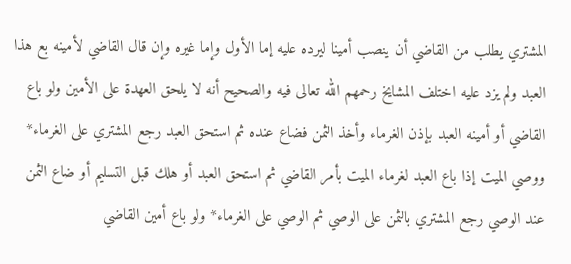المشتري يطلب من القاضي أن ينصب أمينا ليرده عليه إما الأول وإما غيره وإن قال القاضي لأمينه بع هذا العبد ولم يزد عليه اختلف المشايخ رحمهم الله تعالى فيه والصحيح أنه لا يلحق العهدة على الأمين ولو باع القاضي أو أمينه العبد بإذن الغرماء وأخذ الثمن فضاع عنده ثم استحق العبد رجع المشتري على الغرماء* ووصي الميت إذا باع العبد لغرماء الميت بأمر القاضي ثم استحق العبد أو هلك قبل التسليم أو ضاع الثمن عند الوصي رجع المشتري بالثمن على الوصي ثم الوصي على الغرماء* ولو باع أمين القاضي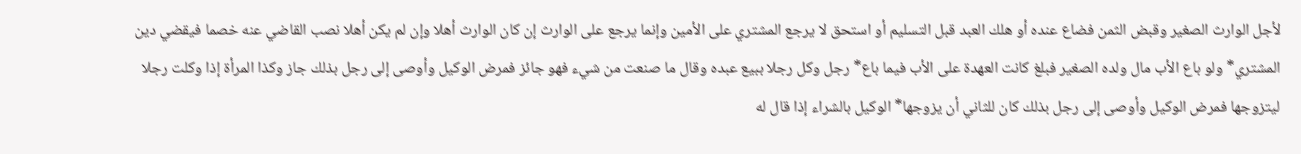لأجل الوارث الصغير وقبض الثمن فضاع عنده أو هلك العبد قبل التسليم أو استحق لا يرجع المشتري على الأمين وإنما يرجع على الوارث إن كان الوارث أهلا وإن لم يكن أهلا نصب القاضي عنه خصما فيقضي دين المشتري* ولو باع الأب مال ولده الصغير فبلغ كانت العهدة على الأب فيما باع* رجل وكل رجلا ببيع عبده وقال ما صنعت من شيء فهو جائز فمرض الوكيل وأوصى إلى رجل بذلك جاز وكذا المرأة إذا وكلت رجلا ليتزوجها فمرض الوكيل وأوصى إلى رجل بذلك كان للثاني أن يزوجها* الوكيل بالشراء إذا قال له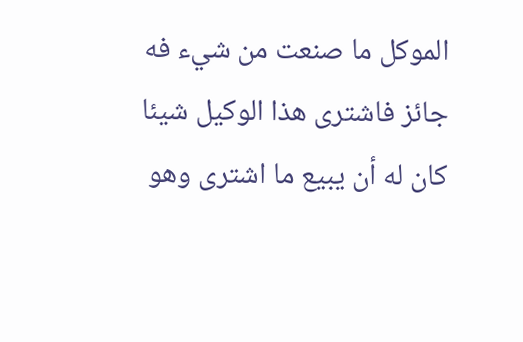الموكل ما صنعت من شيء فه جائز فاشترى هذا الوكيل شيئا كان له أن يبيع ما اشترى وهو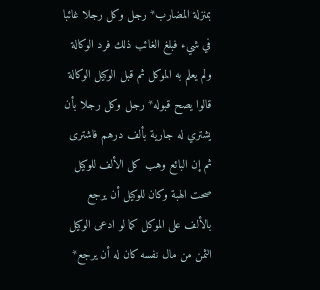بمنزلة المضارب* رجل وكل رجلا غائبا في شيء فبلغ الغائب ذلك فرد الوكالة ولم يعلم به الموكل ثم قبل الوكيل الوكالة قالوا يصح قبوله* رجل وكل رجلا بأن يشتري له جارية بألف درهم فاشترى ثم إن البائع وهب كل الألف للوكيل صحت الهبة وكان للوكيل أن يرجع بالألف على الموكل كما لو ادعى الوكيل الثمن من مال نفسه كان له أن يرجع*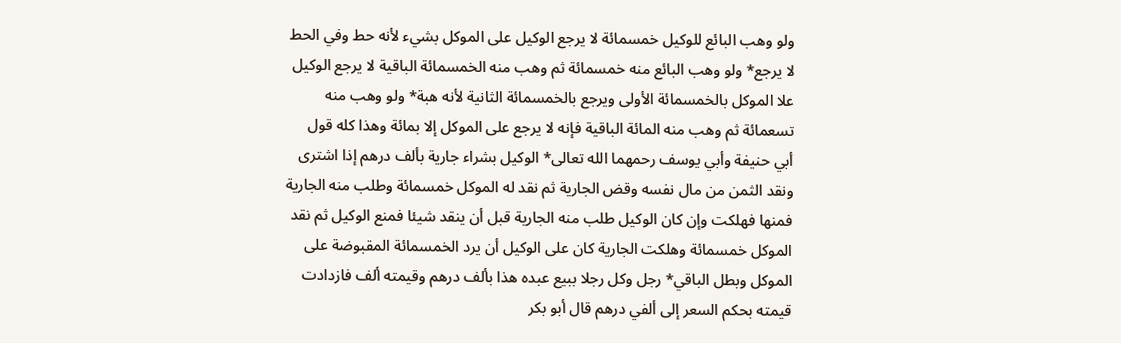ولو وهب البائع للوكيل خمسمائة لا يرجع الوكيل على الموكل بشيء لأنه حط وفي الحط لا يرجع* ولو وهب البائع منه خمسمائة ثم وهب منه الخمسمائة الباقية لا يرجع الوكيل علا الموكل بالخمسمائة الأولى ويرجع بالخمسمائة الثانية لأنه هبة* ولو وهب منه تسعمائة ثم وهب منه المائة الباقية فإنه لا يرجع على الموكل إلا بمائة وهذا كله قول أبي حنيفة وأبي يوسف رحمهما الله تعالى* الوكيل بشراء جارية بألف درهم إذا اشترى ونقد الثمن من مال نفسه وقض الجارية ثم نقد له الموكل خمسمائة وطلب منه الجارية فمنها فهلكت وإن كان الوكيل طلب منه الجارية قبل أن ينقد شيئا فمنع الوكيل ثم نقد الموكل خمسمائة وهلكت الجارية كان على الوكيل أن يرد الخمسمائة المقبوضة على الموكل وبطل الباقي* رجل وكل رجلا ببيع عبده هذا بألف درهم وقيمته ألف فازدادت قيمته بحكم السعر إلى ألفي درهم قال أبو بكر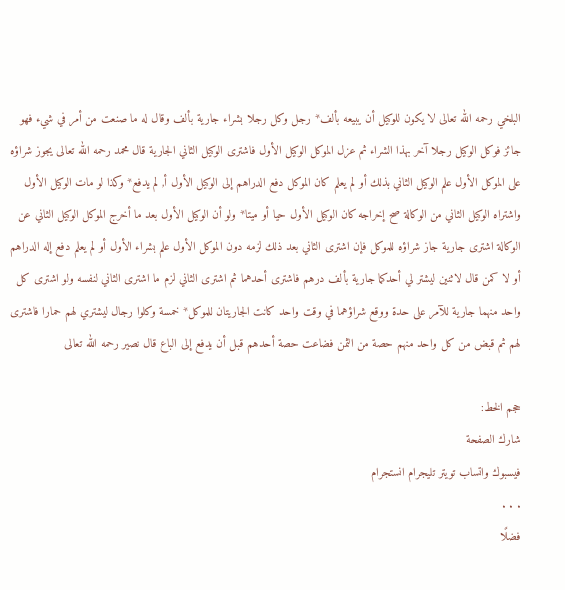البلخي رحمه الله تعالى لا يكون للوكيل أن يبيعه بألف* رجل وكل رجلا بشراء جارية بألف وقال له ما صنعت من أمر في شيء فهو جائز فوكل الوكيل رجلا آخر بهذا الشراء ثم عزل الموكل الوكيل الأول فاشترى الوكيل الثاني الجارية قال محمد رحمه الله تعالى يجوز شراؤه على الموكل الأول علم الوكيل الثاني بذلك أو لم يعلم كان الموكل دفع الدراهم إلى الوكيل الأول أ, لم يدفع* وكذا لو مات الوكيل الأول واشتراه الوكيل الثاني من الوكالة صح إخراجه كان الوكيل الأول حيا أو ميتا* ولو أن الوكيل الأول بعد ما أخرج الموكل الوكيل الثاني عن الوكالة اشترى جارية جاز شراؤه للموكل فإن اشترى الثاني بعد ذلك لزمه دون الموكل الأول علم بشراء الأول أو لم يعلم دفع إله الدراهم أو لا كمن قال لاثنين ليشتر لي أحدكما جارية بألف درهم فاشترى أحدهما ثم اشترى الثاني لزم ما اشترى الثاني لنفسه ولو اشترى كل واحد منهما جارية للآمر على حدة ووقع شراؤهما في وقت واحد كانت الجاريتان للموكل* خمسة وكلوا رجال ليشتري لهم حمارا فاشترى لهم ثم قبض من كل واحد منهم حصة من الثمن فضاعت حصة أحدهم قبل أن يدفع إلى الباع قال نصير رحمه الله تعالى

حجم الخط:
شارك الصفحة
فيسبوك واتساب تويتر تليجرام انستجرام
. . .
فضلًا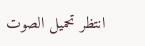انتظر تحميل الصوت